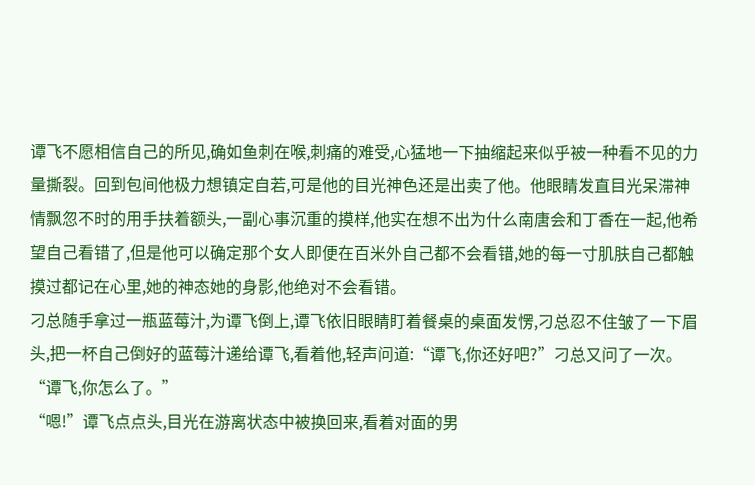谭飞不愿相信自己的所见,确如鱼刺在喉,刺痛的难受,心猛地一下抽缩起来似乎被一种看不见的力量撕裂。回到包间他极力想镇定自若,可是他的目光神色还是出卖了他。他眼睛发直目光呆滞神情飘忽不时的用手扶着额头,一副心事沉重的摸样,他实在想不出为什么南唐会和丁香在一起,他希望自己看错了,但是他可以确定那个女人即便在百米外自己都不会看错,她的每一寸肌肤自己都触摸过都记在心里,她的神态她的身影,他绝对不会看错。
刁总随手拿过一瓶蓝莓汁,为谭飞倒上,谭飞依旧眼睛盯着餐桌的桌面发愣,刁总忍不住皱了一下眉头,把一杯自己倒好的蓝莓汁递给谭飞,看着他,轻声问道:“谭飞,你还好吧?”刁总又问了一次。
“谭飞,你怎么了。”
“嗯!”谭飞点点头,目光在游离状态中被换回来,看着对面的男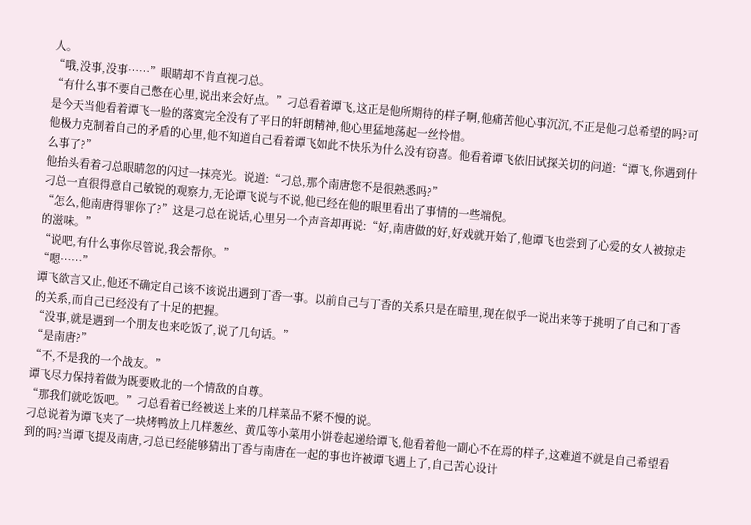人。
“哦,没事,没事……”眼睛却不肯直视刁总。
“有什么事不要自己憋在心里,说出来会好点。”刁总看着谭飞,这正是他所期待的样子啊,他痛苦他心事沉沉,不正是他刁总希望的吗?可是今天当他看着谭飞一脸的落寞完全没有了平日的轩朗精神,他心里猛地荡起一丝怜惜。
他极力克制着自己的矛盾的心里,他不知道自己看着谭飞如此不快乐为什么没有窃喜。他看着谭飞依旧试探关切的问道:“谭飞,你遇到什么事了?”
他抬头看着刁总眼睛忽的闪过一抹亮光。说道:“刁总,那个南唐您不是很熟悉吗?”
刁总一直很得意自己敏锐的观察力,无论谭飞说与不说,他已经在他的眼里看出了事情的一些端倪。
“怎么,他南唐得罪你了?”这是刁总在说话,心里另一个声音却再说:“好,南唐做的好,好戏就开始了,他谭飞也尝到了心爱的女人被掠走的滋味。”
“说吧,有什么事你尽管说,我会帮你。”
“嗯……”
谭飞欲言又止,他还不确定自己该不该说出遇到丁香一事。以前自己与丁香的关系只是在暗里,现在似乎一说出来等于挑明了自己和丁香的关系,而自己已经没有了十足的把握。
“没事,就是遇到一个朋友也来吃饭了,说了几句话。”
“是南唐?”
“不,不是我的一个战友。”
谭飞尽力保持着做为既要败北的一个情敌的自尊。
“那我们就吃饭吧。”刁总看着已经被送上来的几样菜品不紧不慢的说。
刁总说着为谭飞夹了一块烤鸭放上几样葱丝、黄瓜等小菜用小饼卷起递给谭飞,他看着他一副心不在焉的样子,这难道不就是自己希望看到的吗?当谭飞提及南唐,刁总已经能够猜出丁香与南唐在一起的事也许被谭飞遇上了,自己苦心设计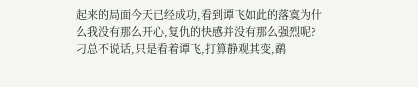起来的局面今天已经成功,看到谭飞如此的落寞为什么我没有那么开心,复仇的快感并没有那么强烈呢?
刁总不说话,只是看着谭飞,打算静观其变,鹬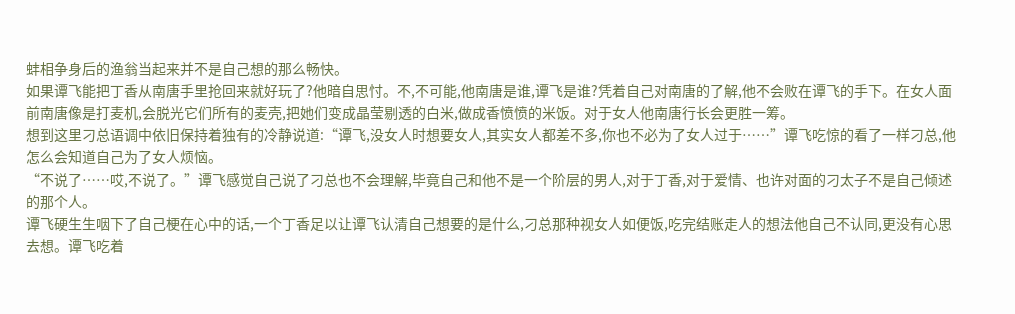蚌相争身后的渔翁当起来并不是自己想的那么畅快。
如果谭飞能把丁香从南唐手里抢回来就好玩了?他暗自思忖。不,不可能,他南唐是谁,谭飞是谁?凭着自己对南唐的了解,他不会败在谭飞的手下。在女人面前南唐像是打麦机,会脱光它们所有的麦壳,把她们变成晶莹剔透的白米,做成香愤愤的米饭。对于女人他南唐行长会更胜一筹。
想到这里刁总语调中依旧保持着独有的冷静说道:“谭飞,没女人时想要女人,其实女人都差不多,你也不必为了女人过于……”谭飞吃惊的看了一样刁总,他怎么会知道自己为了女人烦恼。
“不说了……哎,不说了。”谭飞感觉自己说了刁总也不会理解,毕竟自己和他不是一个阶层的男人,对于丁香,对于爱情、也许对面的刁太子不是自己倾述的那个人。
谭飞硬生生咽下了自己梗在心中的话,一个丁香足以让谭飞认清自己想要的是什么,刁总那种视女人如便饭,吃完结账走人的想法他自己不认同,更没有心思去想。谭飞吃着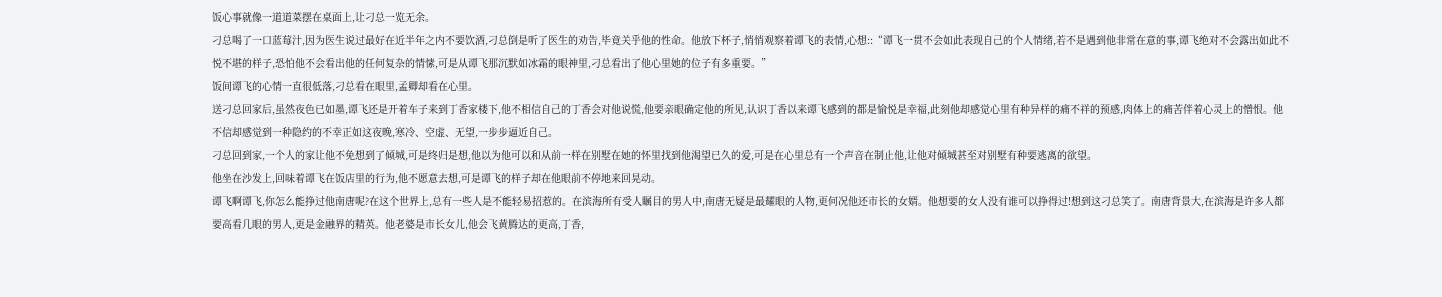饭心事就像一道道菜摆在桌面上,让刁总一览无余。
刁总喝了一口蓝莓汁,因为医生说过最好在近半年之内不要饮酒,刁总倒是听了医生的劝告,毕竟关乎他的性命。他放下杯子,悄悄观察着谭飞的表情,心想::“谭飞一贯不会如此表现自己的个人情绪,若不是遇到他非常在意的事,谭飞绝对不会露出如此不悦不堪的样子,恐怕他不会看出他的任何复杂的情愫,可是从谭飞那沉默如冰霜的眼神里,刁总看出了他心里她的位子有多重要。”
饭间谭飞的心情一直很低落,刁总看在眼里,孟卿却看在心里。
送刁总回家后,虽然夜色已如墨,谭飞还是开着车子来到丁香家楼下,他不相信自己的丁香会对他说慌,他要亲眼确定他的所见,认识丁香以来谭飞感到的都是愉悦是幸福,此刻他却感觉心里有种异样的痛不祥的预感,肉体上的痛苦伴着心灵上的憎恨。他不信却感觉到一种隐约的不幸正如这夜晚,寒冷、空虚、无望,一步步逼近自己。
刁总回到家,一个人的家让他不免想到了倾城,可是终归是想,他以为他可以和从前一样在别墅在她的怀里找到他渴望已久的爱,可是在心里总有一个声音在制止他,让他对倾城甚至对别墅有种要逃离的欲望。
他坐在沙发上,回味着谭飞在饭店里的行为,他不愿意去想,可是谭飞的样子却在他眼前不停地来回晃动。
谭飞啊谭飞,你怎么能挣过他南唐呢?在这个世界上,总有一些人是不能轻易招惹的。在滨海所有受人瞩目的男人中,南唐无疑是最耀眼的人物,更何况他还市长的女婿。他想要的女人没有谁可以挣得过!想到这刁总笑了。南唐背景大,在滨海是许多人都要高看几眼的男人,更是金融界的精英。他老婆是市长女儿,他会飞黄腾达的更高,丁香,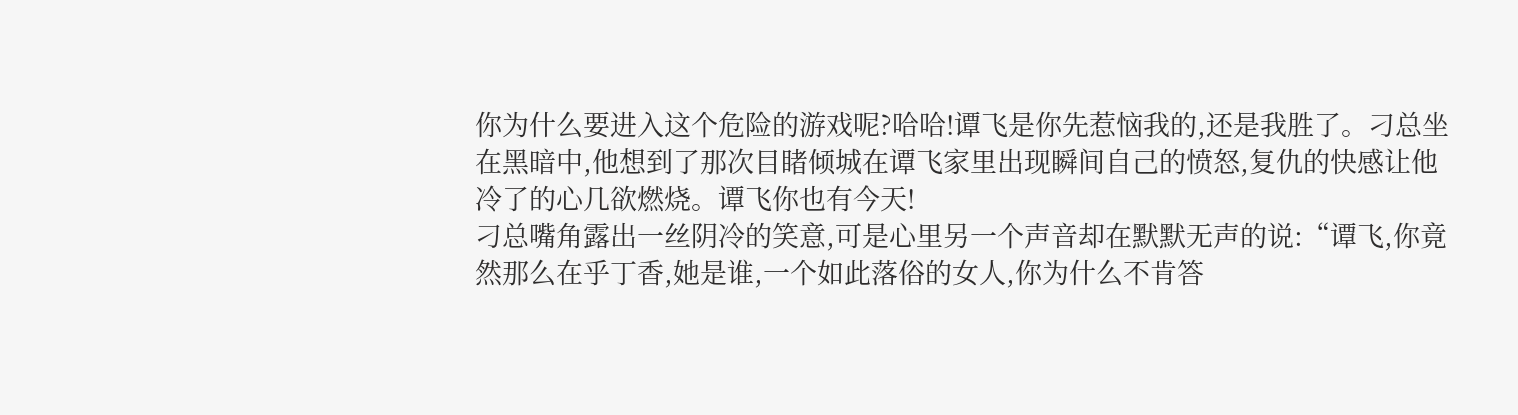你为什么要进入这个危险的游戏呢?哈哈!谭飞是你先惹恼我的,还是我胜了。刁总坐在黑暗中,他想到了那次目睹倾城在谭飞家里出现瞬间自己的愤怒,复仇的快感让他冷了的心几欲燃烧。谭飞你也有今天!
刁总嘴角露出一丝阴冷的笑意,可是心里另一个声音却在默默无声的说:“谭飞,你竟然那么在乎丁香,她是谁,一个如此落俗的女人,你为什么不肯答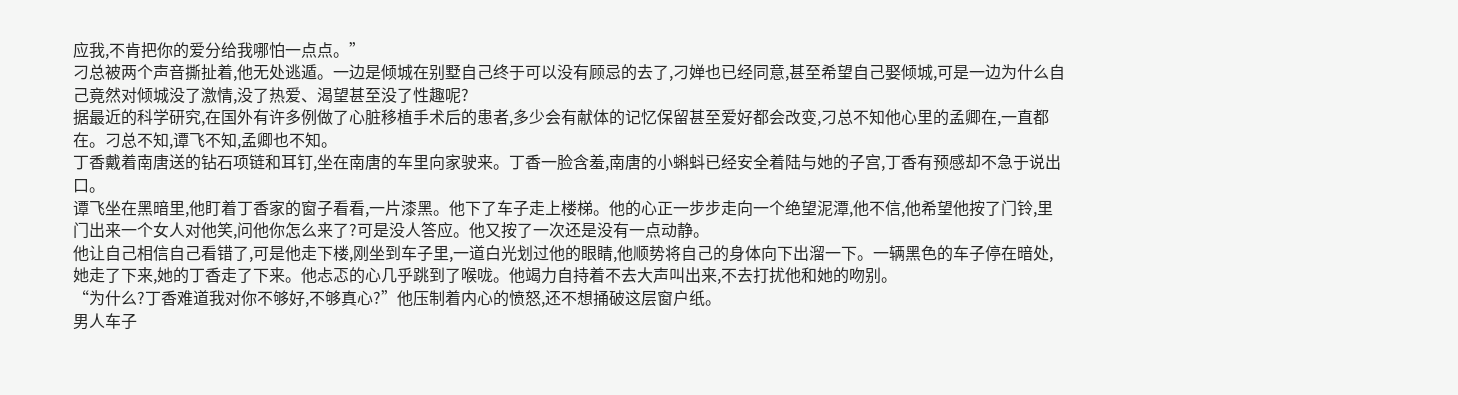应我,不肯把你的爱分给我哪怕一点点。”
刁总被两个声音撕扯着,他无处逃遁。一边是倾城在别墅自己终于可以没有顾忌的去了,刁婵也已经同意,甚至希望自己娶倾城,可是一边为什么自己竟然对倾城没了激情,没了热爱、渴望甚至没了性趣呢?
据最近的科学研究,在国外有许多例做了心脏移植手术后的患者,多少会有献体的记忆保留甚至爱好都会改变,刁总不知他心里的孟卿在,一直都在。刁总不知,谭飞不知,孟卿也不知。
丁香戴着南唐送的钻石项链和耳钉,坐在南唐的车里向家驶来。丁香一脸含羞,南唐的小蝌蚪已经安全着陆与她的子宫,丁香有预感却不急于说出口。
谭飞坐在黑暗里,他盯着丁香家的窗子看看,一片漆黑。他下了车子走上楼梯。他的心正一步步走向一个绝望泥潭,他不信,他希望他按了门铃,里门出来一个女人对他笑,问他你怎么来了?可是没人答应。他又按了一次还是没有一点动静。
他让自己相信自己看错了,可是他走下楼,刚坐到车子里,一道白光划过他的眼睛,他顺势将自己的身体向下出溜一下。一辆黑色的车子停在暗处,她走了下来,她的丁香走了下来。他忐忑的心几乎跳到了喉咙。他竭力自持着不去大声叫出来,不去打扰他和她的吻别。
“为什么?丁香难道我对你不够好,不够真心?”他压制着内心的愤怒,还不想捅破这层窗户纸。
男人车子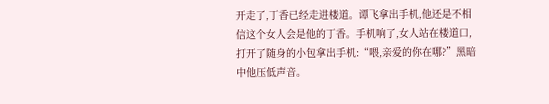开走了,丁香已经走进楼道。谭飞拿出手机,他还是不相信这个女人会是他的丁香。手机响了,女人站在楼道口,打开了随身的小包拿出手机:“喂,亲爱的你在哪?”黑暗中他压低声音。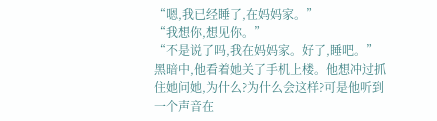“嗯,我已经睡了,在妈妈家。”
“我想你,想见你。”
“不是说了吗,我在妈妈家。好了,睡吧。”黑暗中,他看着她关了手机上楼。他想冲过抓住她问她,为什么?为什么会这样?可是他听到一个声音在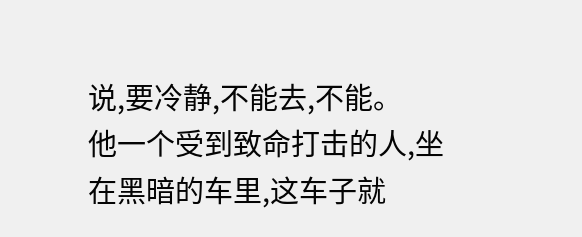说,要冷静,不能去,不能。
他一个受到致命打击的人,坐在黑暗的车里,这车子就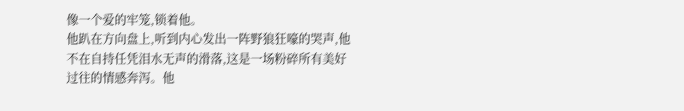像一个爱的牢笼,锁着他。
他趴在方向盘上,听到内心发出一阵野狼狂嚎的哭声,他不在自持任凭泪水无声的滑落,这是一场粉碎所有美好过往的情感奔泻。他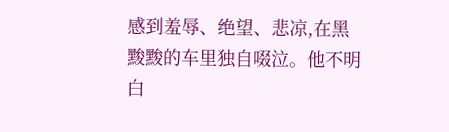感到羞辱、绝望、悲凉,在黑黢黢的车里独自啜泣。他不明白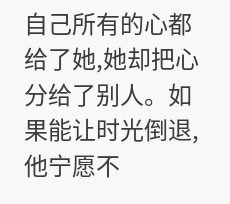自己所有的心都给了她,她却把心分给了别人。如果能让时光倒退,他宁愿不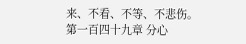来、不看、不等、不悲伤。
第一百四十九章 分心